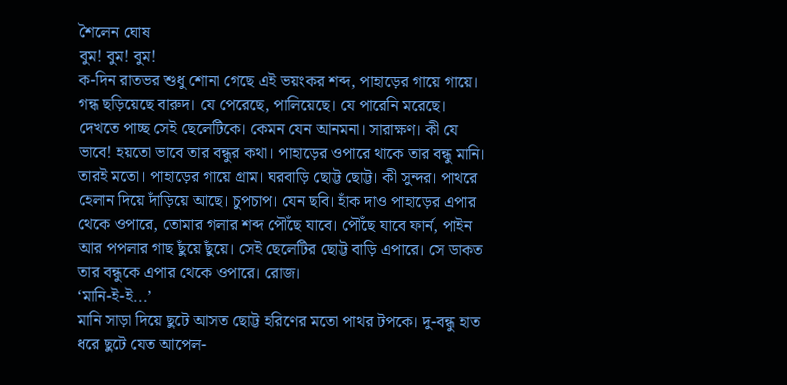শৈলেন ঘোষ
বুম! বুম! বুম!
ক-দিন রাতভর শুধু শোনা গেছে এই ভয়ংকর শব্দ, পাহাড়ের গায়ে গায়ে। গন্ধ ছড়িয়েছে বারুদ। যে পেরেছে, পালিয়েছে। যে পারেনি মরেছে।
দেখতে পাচ্ছ সেই ছেলেটিকে। কেমন যেন আনমনা। সারাক্ষণ। কী যে ভাবে! হয়তো ভাবে তার বন্ধুর কথা। পাহাড়ের ওপারে থাকে তার বন্ধু মানি। তারই মতো। পাহাড়ের গায়ে গ্রাম। ঘরবাড়ি ছোট্ট ছোট্ট। কী সুন্দর। পাথরে হেলান দিয়ে দাঁড়িয়ে আছে। চুপচাপ। যেন ছবি। হাঁক দাও পাহাড়ের এপার থেকে ওপারে, তোমার গলার শব্দ পৌঁছে যাবে। পৌঁছে যাবে ফার্ন, পাইন আর পপলার গাছ ছুঁয়ে ছুঁয়ে। সেই ছেলেটির ছোট্ট বাড়ি এপারে। সে ডাকত তার বন্ধুকে এপার থেকে ওপারে। রোজ।
‘মানি-ই-ই...’
মানি সাড়া দিয়ে ছুটে আসত ছোট্ট হরিণের মতো পাথর টপকে। দু-বন্ধু হাত ধরে ছুটে যেত আপেল-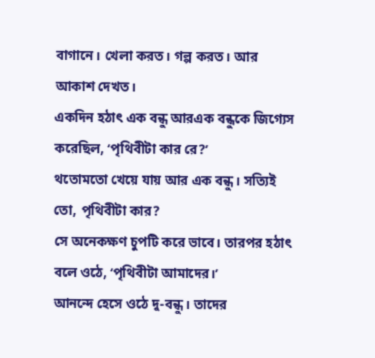বাগানে। খেলা করত। গল্প করত। আর আকাশ দেখত।
একদিন হঠাৎ এক বন্ধু আরএক বন্ধুকে জিগ্যেস করেছিল, ‘পৃথিবীটা কার রে?’
থতোমতো খেয়ে যায় আর এক বন্ধু। সত্যিই তো, পৃথিবীটা কার?
সে অনেকক্ষণ চুপটি করে ভাবে। তারপর হঠাৎ বলে ওঠে, ‘পৃথিবীটা আমাদের।’
আনন্দে হেসে ওঠে দু-বন্ধু। তাদের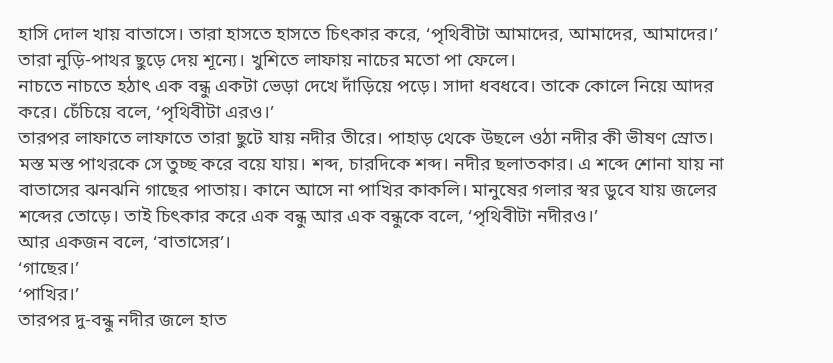হাসি দোল খায় বাতাসে। তারা হাসতে হাসতে চিৎকার করে, ‘পৃথিবীটা আমাদের, আমাদের, আমাদের।’
তারা নুড়ি-পাথর ছুড়ে দেয় শূন্যে। খুশিতে লাফায় নাচের মতো পা ফেলে।
নাচতে নাচতে হঠাৎ এক বন্ধু একটা ভেড়া দেখে দাঁড়িয়ে পড়ে। সাদা ধবধবে। তাকে কোলে নিয়ে আদর করে। চেঁচিয়ে বলে, ‘পৃথিবীটা এরও।’
তারপর লাফাতে লাফাতে তারা ছুটে যায় নদীর তীরে। পাহাড় থেকে উছলে ওঠা নদীর কী ভীষণ স্রোত। মস্ত মস্ত পাথরকে সে তুচ্ছ করে বয়ে যায়। শব্দ, চারদিকে শব্দ। নদীর ছলাতকার। এ শব্দে শোনা যায় না বাতাসের ঝনঝনি গাছের পাতায়। কানে আসে না পাখির কাকলি। মানুষের গলার স্বর ডুবে যায় জলের শব্দের তোড়ে। তাই চিৎকার করে এক বন্ধু আর এক বন্ধুকে বলে, ‘পৃথিবীটা নদীরও।’
আর একজন বলে, ‘বাতাসের’।
‘গাছের।’
‘পাখির।’
তারপর দু-বন্ধু নদীর জলে হাত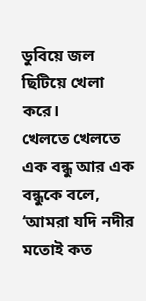ডুবিয়ে জল ছিটিয়ে খেলা করে।
খেলতে খেলতে এক বন্ধু আর এক বন্ধুকে বলে, ‘আমরা যদি নদীর মতোই কত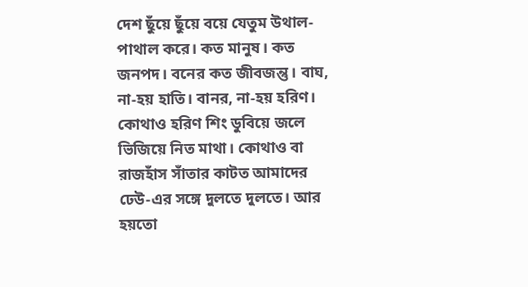দেশ ছুঁয়ে ছুঁয়ে বয়ে যেতুম উথাল-পাথাল করে। কত মানুষ। কত জনপদ। বনের কত জীবজন্তু। বাঘ, না-হয় হাতি। বানর, না-হয় হরিণ। কোথাও হরিণ শিং ডুবিয়ে জলে ভিজিয়ে নিত মাথা। কোথাও বা রাজহাঁস সাঁতার কাটত আমাদের ঢেউ-এর সঙ্গে দুলতে দুলতে। আর হয়তো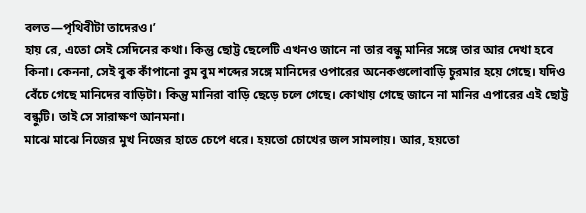বলত—পৃথিবীটা তাদেরও।’
হায় রে, এতো সেই সেদিনের কথা। কিন্তু ছোট্ট ছেলেটি এখনও জানে না তার বন্ধু মানির সঙ্গে তার আর দেখা হবে কিনা। কেননা, সেই বুক কাঁপানো বুম বুম শব্দের সঙ্গে মানিদের ওপারের অনেকগুলোবাড়ি চুরমার হয়ে গেছে। যদিও বেঁচে গেছে মানিদের বাড়িটা। কিন্তু মানিরা বাড়ি ছেড়ে চলে গেছে। কোথায় গেছে জানে না মানির এপারের এই ছোট্ট বন্ধুটি। তাই সে সারাক্ষণ আনমনা।
মাঝে মাঝে নিজের মুখ নিজের হাতে চেপে ধরে। হয়তো চোখের জল সামলায়। আর, হয়তো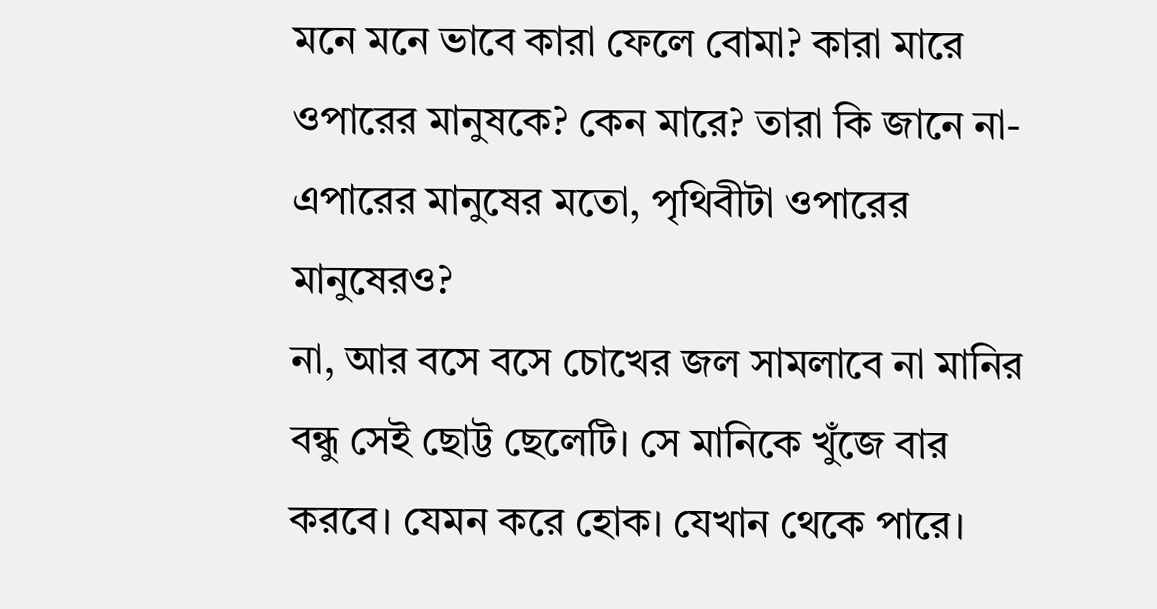মনে মনে ভাবে কারা ফেলে বোমা? কারা মারে ওপারের মানুষকে? কেন মারে? তারা কি জানে না-এপারের মানুষের মতো, পৃথিবীটা ওপারের মানুষেরও?
না, আর বসে বসে চোখের জল সামলাবে না মানির বন্ধু সেই ছোট্ট ছেলেটি। সে মানিকে খুঁজে বার করবে। যেমন করে হোক। যেখান থেকে পারে।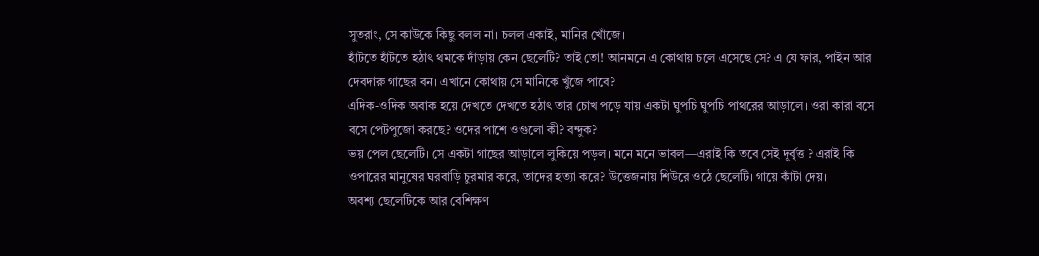সুতরাং, সে কাউকে কিছু বলল না। চলল একাই, মানির খোঁজে।
হাঁটতে হাঁটতে হঠাৎ থমকে দাঁড়ায় কেন ছেলেটি? তাই তো! আনমনে এ কোথায় চলে এসেছে সে? এ যে ফার, পাইন আর দেবদারু গাছের বন। এখানে কোথায় সে মানিকে খুঁজে পাবে?
এদিক-ওদিক অবাক হয়ে দেখতে দেখতে হঠাৎ তার চোখ পড়ে যায় একটা ঘুপচি ঘুপচি পাথরের আড়ালে। ওরা কারা বসে বসে পেটপুজো করছে? ওদের পাশে ওগুলো কী? বন্দুক?
ভয় পেল ছেলেটি। সে একটা গাছের আড়ালে লুকিয়ে পড়ল। মনে মনে ভাবল—এরাই কি তবে সেই দূর্বৃত্ত ? এরাই কি ওপারের মানুষের ঘরবাড়ি চুরমার করে, তাদের হত্যা করে? উত্তেজনায় শিউরে ওঠে ছেলেটি। গায়ে কাঁটা দেয়।
অবশ্য ছেলেটিকে আর বেশিক্ষণ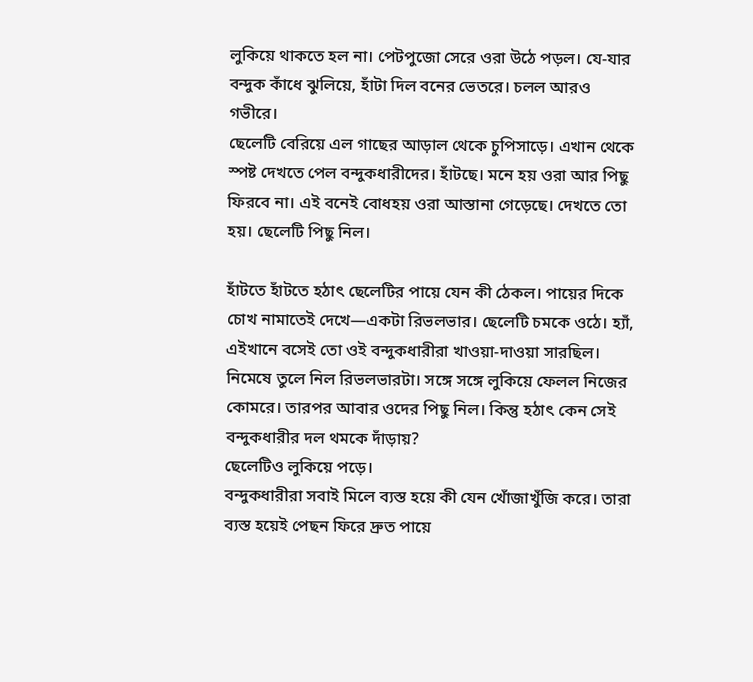লুকিয়ে থাকতে হল না। পেটপুজো সেরে ওরা উঠে পড়ল। যে-যার বন্দুক কাঁধে ঝুলিয়ে, হাঁটা দিল বনের ভেতরে। চলল আরও গভীরে।
ছেলেটি বেরিয়ে এল গাছের আড়াল থেকে চুপিসাড়ে। এখান থেকে স্পষ্ট দেখতে পেল বন্দুকধারীদের। হাঁটছে। মনে হয় ওরা আর পিছু ফিরবে না। এই বনেই বোধহয় ওরা আস্তানা গেড়েছে। দেখতে তো হয়। ছেলেটি পিছু নিল।

হাঁটতে হাঁটতে হঠাৎ ছেলেটির পায়ে যেন কী ঠেকল। পায়ের দিকে চোখ নামাতেই দেখে—একটা রিভলভার। ছেলেটি চমকে ওঠে। হ্যাঁ, এইখানে বসেই তো ওই বন্দুকধারীরা খাওয়া-দাওয়া সারছিল।
নিমেষে তুলে নিল রিভলভারটা। সঙ্গে সঙ্গে লুকিয়ে ফেলল নিজের কোমরে। তারপর আবার ওদের পিছু নিল। কিন্তু হঠাৎ কেন সেই বন্দুকধারীর দল থমকে দাঁড়ায়?
ছেলেটিও লুকিয়ে পড়ে।
বন্দুকধারীরা সবাই মিলে ব্যস্ত হয়ে কী যেন খোঁজাখুঁজি করে। তারা ব্যস্ত হয়েই পেছন ফিরে দ্রুত পায়ে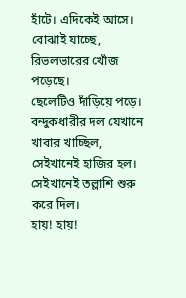হাঁটে। এদিকেই আসে। বোঝাই যাচ্ছে, রিভলভারের খোঁজ পড়েছে।
ছেলেটিও দাঁড়িয়ে পড়ে।
বন্দুকধারীর দল যেখানে খাবার খাচ্ছিল, সেইখানেই হাজির হল। সেইখানেই তল্লাশি শুরু করে দিল।
হায়! হায়!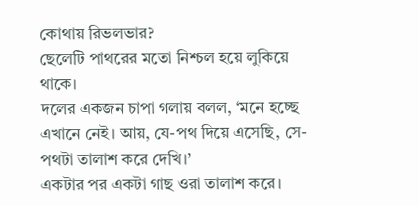কোথায় রিভলভার?
ছেলেটি পাথরের মতো নিশ্চল হয়ে লুকিয়ে থাকে।
দলের একজন চাপা গলায় বলল, ‘মনে হচ্ছে এখানে নেই। আয়, যে-পথ দিয়ে এসেছি, সে-পথটা তালাশ করে দেখি।’
একটার পর একটা গাছ ওরা তালাশ করে।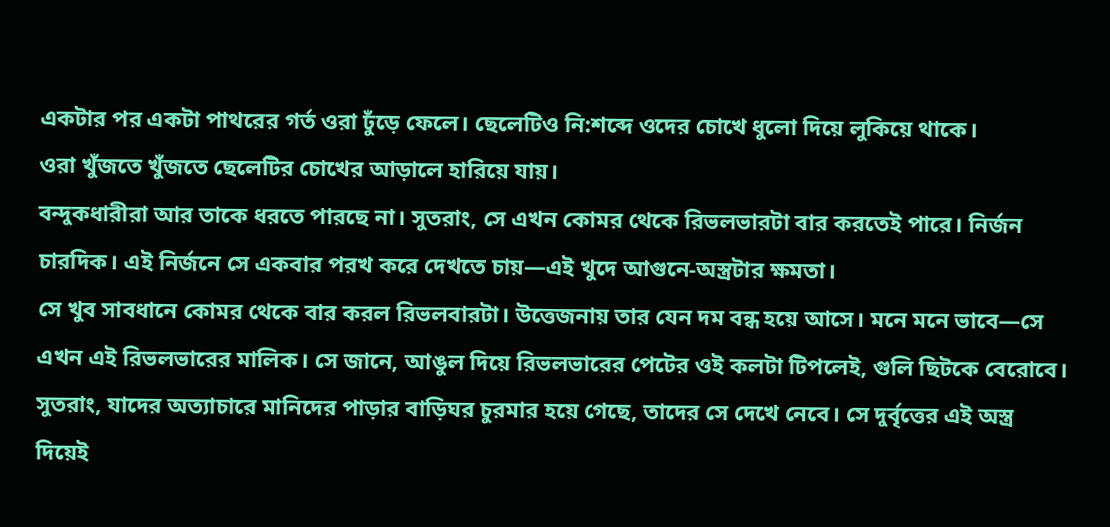একটার পর একটা পাথরের গর্ত ওরা ঢুঁড়ে ফেলে। ছেলেটিও নি:শব্দে ওদের চোখে ধুলো দিয়ে লুকিয়ে থাকে।
ওরা খুঁজতে খুঁজতে ছেলেটির চোখের আড়ালে হারিয়ে যায়।
বন্দুকধারীরা আর তাকে ধরতে পারছে না। সুতরাং, সে এখন কোমর থেকে রিভলভারটা বার করতেই পারে। নির্জন চারদিক। এই নির্জনে সে একবার পরখ করে দেখতে চায়—এই খুদে আগুনে-অস্ত্রটার ক্ষমতা।
সে খুব সাবধানে কোমর থেকে বার করল রিভলবারটা। উত্তেজনায় তার যেন দম বন্ধ হয়ে আসে। মনে মনে ভাবে—সে এখন এই রিভলভারের মালিক। সে জানে, আঙুল দিয়ে রিভলভারের পেটের ওই কলটা টিপলেই, গুলি ছিটকে বেরোবে। সুতরাং, যাদের অত্যাচারে মানিদের পাড়ার বাড়িঘর চুরমার হয়ে গেছে, তাদের সে দেখে নেবে। সে দুর্বৃত্তের এই অস্ত্র দিয়েই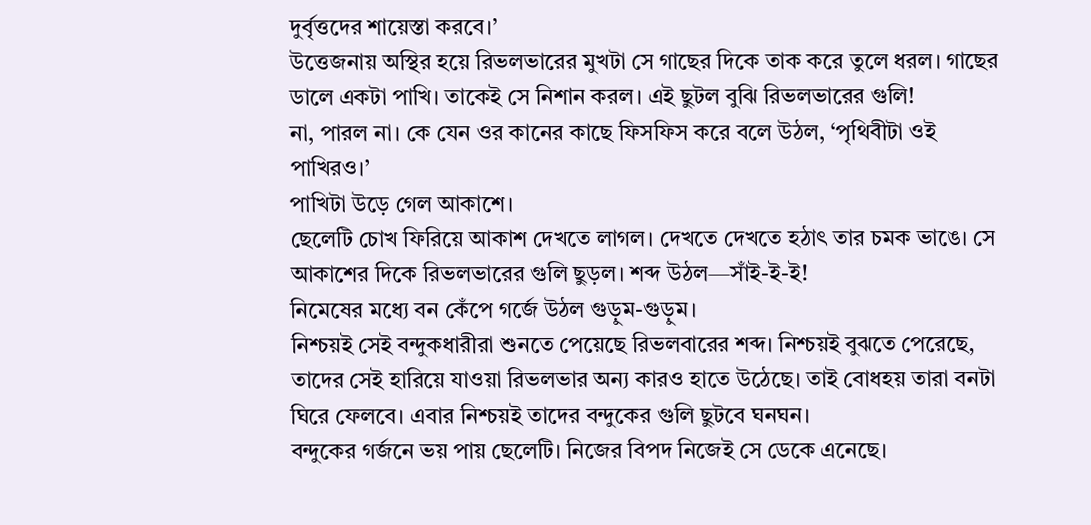দুর্বৃত্তদের শায়েস্তা করবে।’
উত্তেজনায় অস্থির হয়ে রিভলভারের মুখটা সে গাছের দিকে তাক করে তুলে ধরল। গাছের ডালে একটা পাখি। তাকেই সে নিশান করল। এই ছুটল বুঝি রিভলভারের গুলি!
না, পারল না। কে যেন ওর কানের কাছে ফিসফিস করে বলে উঠল, ‘পৃথিবীটা ওই পাখিরও।’
পাখিটা উড়ে গেল আকাশে।
ছেলেটি চোখ ফিরিয়ে আকাশ দেখতে লাগল। দেখতে দেখতে হঠাৎ তার চমক ভাঙে। সে আকাশের দিকে রিভলভারের গুলি ছুড়ল। শব্দ উঠল—সাঁই-ই-ই!
নিমেষের মধ্যে বন কেঁপে গর্জে উঠল গুড়ুম-গুড়ুম।
নিশ্চয়ই সেই বন্দুকধারীরা শুনতে পেয়েছে রিভলবারের শব্দ। নিশ্চয়ই বুঝতে পেরেছে, তাদের সেই হারিয়ে যাওয়া রিভলভার অন্য কারও হাতে উঠেছে। তাই বোধহয় তারা বনটা ঘিরে ফেলবে। এবার নিশ্চয়ই তাদের বন্দুকের গুলি ছুটবে ঘনঘন।
বন্দুকের গর্জনে ভয় পায় ছেলেটি। নিজের বিপদ নিজেই সে ডেকে এনেছে।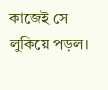কাজেই সে লুকিয়ে পড়ল।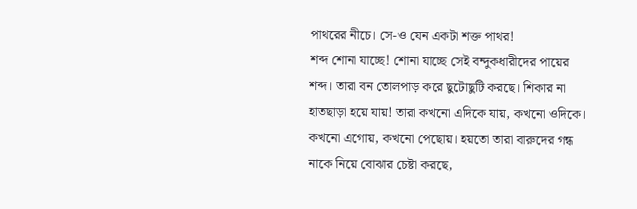পাথরের নীচে। সে-ও যেন একটা শক্ত পাথর!
শব্দ শোনা যাচ্ছে! শোনা যাচ্ছে সেই বন্দুকধারীদের পায়ের শব্দ। তারা বন তোলপাড় করে ছুটোছুটি করছে। শিকার না হাতছাড়া হয়ে যায়! তারা কখনো এদিকে যায়, কখনো ওদিকে। কখনো এগোয়, কখনো পেছোয়। হয়তো তারা বারুদের গন্ধ নাকে নিয়ে বোঝার চেষ্টা করছে,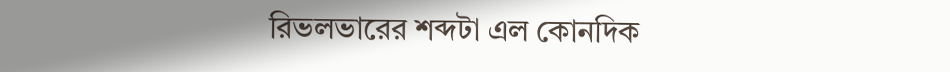রিভলভারের শব্দটা এল কোনদিক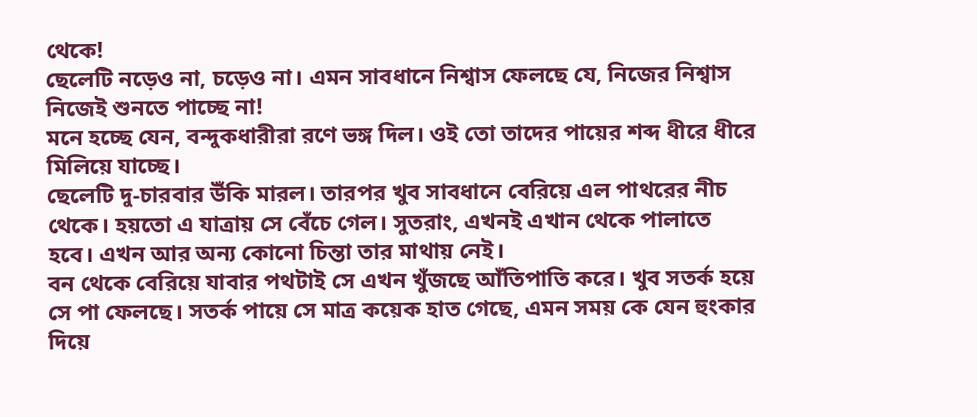থেকে!
ছেলেটি নড়েও না, চড়েও না। এমন সাবধানে নিশ্বাস ফেলছে যে, নিজের নিশ্বাস নিজেই শুনতে পাচ্ছে না!
মনে হচ্ছে যেন, বন্দুকধারীরা রণে ভঙ্গ দিল। ওই তো তাদের পায়ের শব্দ ধীরে ধীরে মিলিয়ে যাচ্ছে।
ছেলেটি দু-চারবার উঁকি মারল। তারপর খুব সাবধানে বেরিয়ে এল পাথরের নীচ থেকে। হয়তো এ যাত্রায় সে বেঁচে গেল। সুতরাং, এখনই এখান থেকে পালাতে হবে। এখন আর অন্য কোনো চিন্তা তার মাথায় নেই।
বন থেকে বেরিয়ে যাবার পথটাই সে এখন খুঁজছে আঁতিপাতি করে। খুব সতর্ক হয়ে সে পা ফেলছে। সতর্ক পায়ে সে মাত্র কয়েক হাত গেছে, এমন সময় কে যেন হুংকার দিয়ে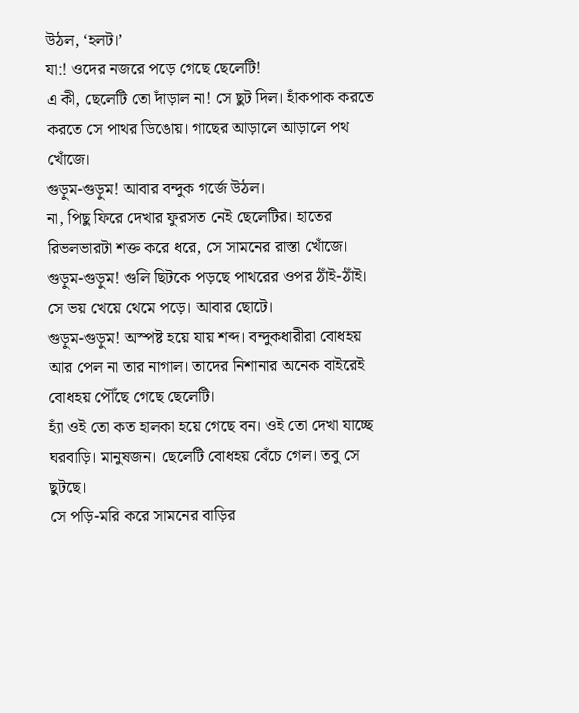উঠল, ‘হলট।’
যা:! ওদের নজরে পড়ে গেছে ছেলেটি!
এ কী, ছেলেটি তো দাঁড়াল না! সে ছুট দিল। হাঁকপাক করতে করতে সে পাথর ডিঙোয়। গাছের আড়ালে আড়ালে পথ খোঁজে।
গুড়ুম-গুড়ুম! আবার বন্দুক গর্জে উঠল।
না, পিছু ফিরে দেখার ফুরসত নেই ছেলেটির। হাতের রিভলভারটা শক্ত করে ধরে, সে সামনের রাস্তা খোঁজে।
গুড়ুম-গুড়ুম! গুলি ছিটকে পড়ছে পাথরের ওপর ঠাঁই-ঠাঁই।
সে ভয় খেয়ে থেমে পড়ে। আবার ছোটে।
গুড়ুম-গুড়ুম! অস্পষ্ট হয়ে যায় শব্দ। বন্দুকধারীরা বোধহয় আর পেল না তার নাগাল। তাদের নিশানার অনেক বাইরেই বোধহয় পৌঁছে গেছে ছেলেটি।
হ্যাঁ ওই তো কত হালকা হয়ে গেছে বন। ওই তো দেখা যাচ্ছে ঘরবাড়ি। মানুষজন। ছেলেটি বোধহয় বেঁচে গেল। তবু সে ছুটছে।
সে পড়ি-মরি করে সামনের বাড়ির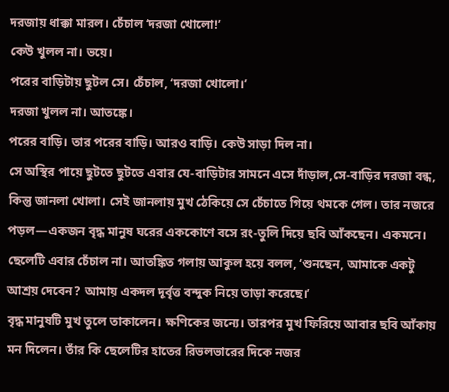দরজায় ধাক্কা মারল। চেঁচাল ‘দরজা খোলো!’
কেউ খুলল না। ভয়ে।
পরের বাড়িটায় ছুটল সে। চেঁচাল, ‘দরজা খোলো।’
দরজা খুলল না। আতঙ্কে।
পরের বাড়ি। তার পরের বাড়ি। আরও বাড়ি। কেউ সাড়া দিল না।
সে অস্থির পায়ে ছুটতে ছুটতে এবার যে-বাড়িটার সামনে এসে দাঁড়াল,সে-বাড়ির দরজা বন্ধ, কিন্তু জানলা খোলা। সেই জানলায় মুখ ঠেকিয়ে সে চেঁচাতে গিয়ে থমকে গেল। তার নজরে পড়ল—একজন বৃদ্ধ মানুষ ঘরের এককোণে বসে রং-তুলি দিয়ে ছবি আঁকছেন। একমনে।
ছেলেটি এবার চেঁচাল না। আতঙ্কিত গলায় আকুল হয়ে বলল, ‘শুনছেন, আমাকে একটু আশ্রয় দেবেন? আমায় একদল দূর্বৃত্ত বন্দুক নিয়ে তাড়া করেছে।’
বৃদ্ধ মানুষটি মুখ তুলে তাকালেন। ক্ষণিকের জন্যে। তারপর মুখ ফিরিয়ে আবার ছবি আঁকায় মন দিলেন। তাঁর কি ছেলেটির হাতের রিভলভারের দিকে নজর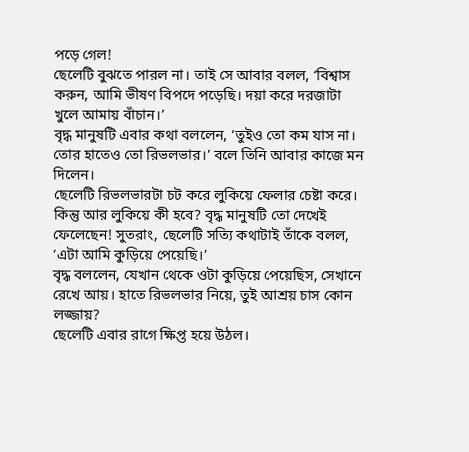পড়ে গেল!
ছেলেটি বুঝতে পারল না। তাই সে আবার বলল, ‘বিশ্বাস করুন, আমি ভীষণ বিপদে পড়েছি। দয়া করে দরজাটা খুলে আমায় বাঁচান।’
বৃদ্ধ মানুষটি এবার কথা বললেন, ‘তুইও তো কম যাস না। তোর হাতেও তো রিভলভার।’ বলে তিনি আবার কাজে মন দিলেন।
ছেলেটি রিভলভারটা চট করে লুকিয়ে ফেলার চেষ্টা করে। কিন্তু আর লুকিয়ে কী হবে? বৃদ্ধ মানুষটি তো দেখেই ফেলেছেন! সুতরাং, ছেলেটি সত্যি কথাটাই তাঁকে বলল, ‘এটা আমি কুড়িয়ে পেয়েছি।’
বৃদ্ধ বললেন, যেখান থেকে ওটা কুড়িয়ে পেয়েছিস, সেখানে রেখে আয়। হাতে রিভলভার নিয়ে, তুই আশ্রয় চাস কোন লজ্জায়?
ছেলেটি এবার রাগে ক্ষিপ্ত হয়ে উঠল।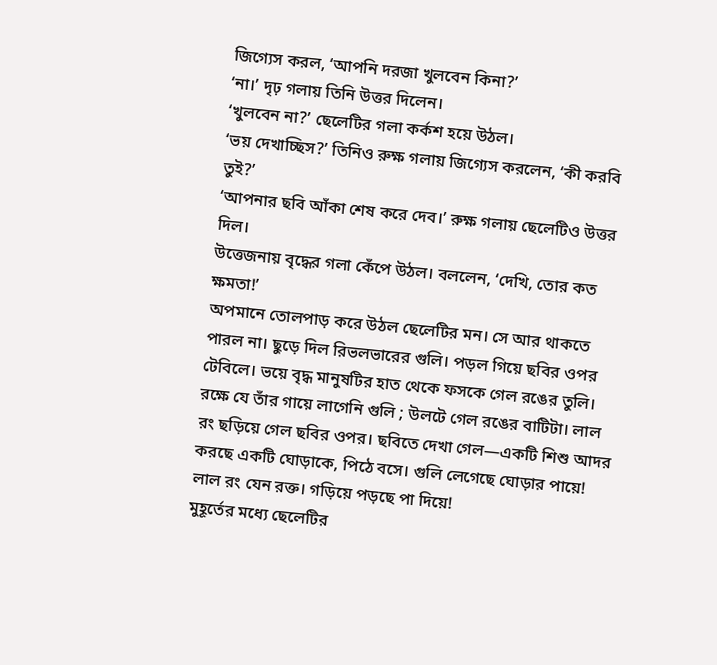জিগ্যেস করল, ‘আপনি দরজা খুলবেন কিনা?’
‘না।’ দৃঢ় গলায় তিনি উত্তর দিলেন।
‘খুলবেন না?’ ছেলেটির গলা কর্কশ হয়ে উঠল।
‘ভয় দেখাচ্ছিস?’ তিনিও রুক্ষ গলায় জিগ্যেস করলেন, ‘কী করবি তুই?’
‘আপনার ছবি আঁকা শেষ করে দেব।’ রুক্ষ গলায় ছেলেটিও উত্তর দিল।
উত্তেজনায় বৃদ্ধের গলা কেঁপে উঠল। বললেন, ‘দেখি, তোর কত ক্ষমতা!’
অপমানে তোলপাড় করে উঠল ছেলেটির মন। সে আর থাকতে পারল না। ছুড়ে দিল রিভলভারের গুলি। পড়ল গিয়ে ছবির ওপর টেবিলে। ভয়ে বৃদ্ধ মানুষটির হাত থেকে ফসকে গেল রঙের তুলি। রক্ষে যে তাঁর গায়ে লাগেনি গুলি ; উলটে গেল রঙের বাটিটা। লাল রং ছড়িয়ে গেল ছবির ওপর। ছবিতে দেখা গেল—একটি শিশু আদর করছে একটি ঘোড়াকে, পিঠে বসে। গুলি লেগেছে ঘোড়ার পায়ে! লাল রং যেন রক্ত। গড়িয়ে পড়ছে পা দিয়ে!
মুহূর্তের মধ্যে ছেলেটির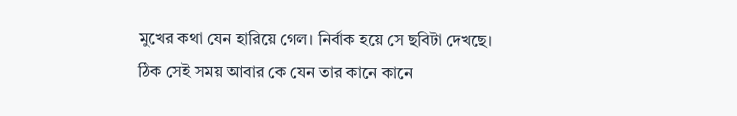মুখের কথা যেন হারিয়ে গেল। নির্বাক হয়ে সে ছবিটা দেখছে।
ঠিক সেই সময় আবার কে যেন তার কানে কানে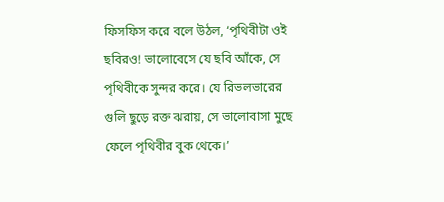ফিসফিস করে বলে উঠল, ‘পৃথিবীটা ওই ছবিরও! ভালোবেসে যে ছবি আঁকে, সে পৃথিবীকে সুন্দর করে। যে রিভলভারের গুলি ছুড়ে রক্ত ঝরায়, সে ভালোবাসা মুছে ফেলে পৃথিবীর বুক থেকে।’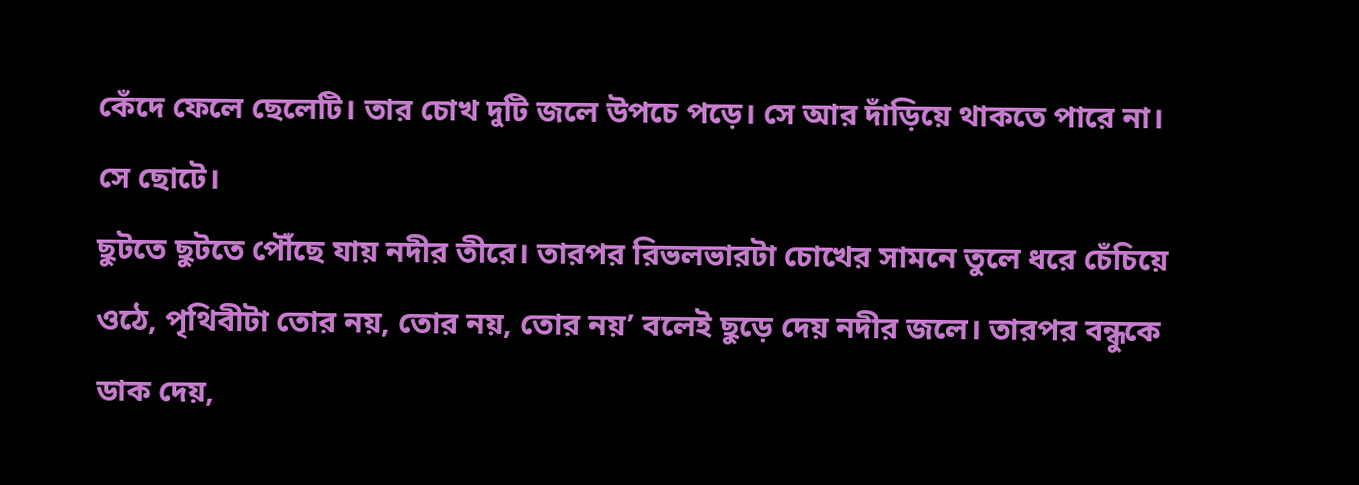কেঁদে ফেলে ছেলেটি। তার চোখ দুটি জলে উপচে পড়ে। সে আর দাঁড়িয়ে থাকতে পারে না। সে ছোটে।
ছুটতে ছুটতে পৌঁছে যায় নদীর তীরে। তারপর রিভলভারটা চোখের সামনে তুলে ধরে চেঁচিয়ে ওঠে, পৃথিবীটা তোর নয়, তোর নয়, তোর নয়’ বলেই ছুড়ে দেয় নদীর জলে। তারপর বন্ধুকে ডাক দেয়,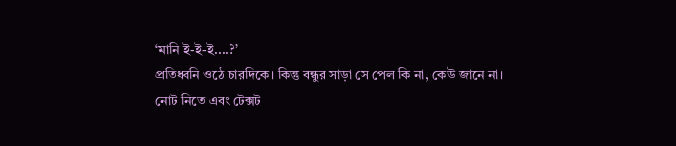‘মানি ই-ই-ই....?’
প্রতিধ্বনি ওঠে চারদিকে। কিন্তু বন্ধুর সাড়া সে পেল কি না, কেউ জানে না।
নোট নিতে এবং টেক্সট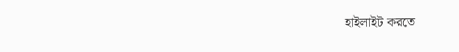হাইলাইট করতে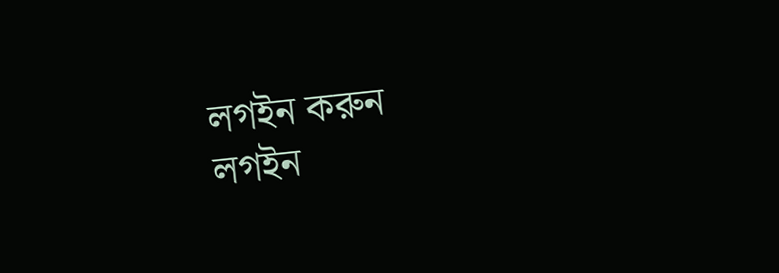লগইন করুন
লগইন